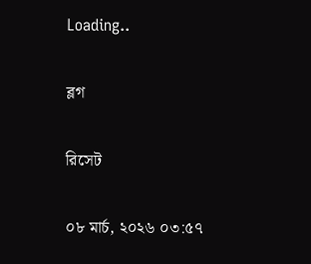Loading..

ব্লগ

রিসেট

০৮ মার্চ, ২০২৬ ০৩:৫৭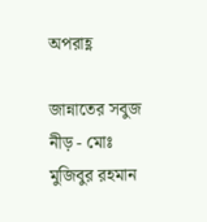অপরাহ্ণ

জান্নাতের সবুজ নীড় - মোঃ মুজিবুর রহমান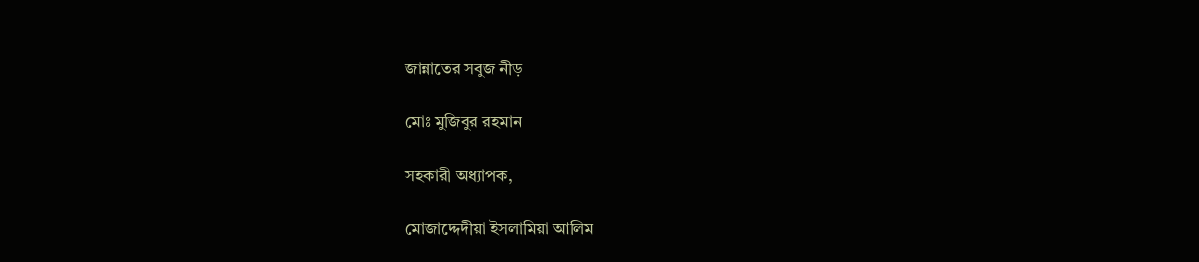জান্নাতের সবুজ নীড়

মোঃ মুজিবুর রহমান

সহকারী অধ্যাপক,

মোজাদ্দেদীয়া ইসলামিয়া আলিম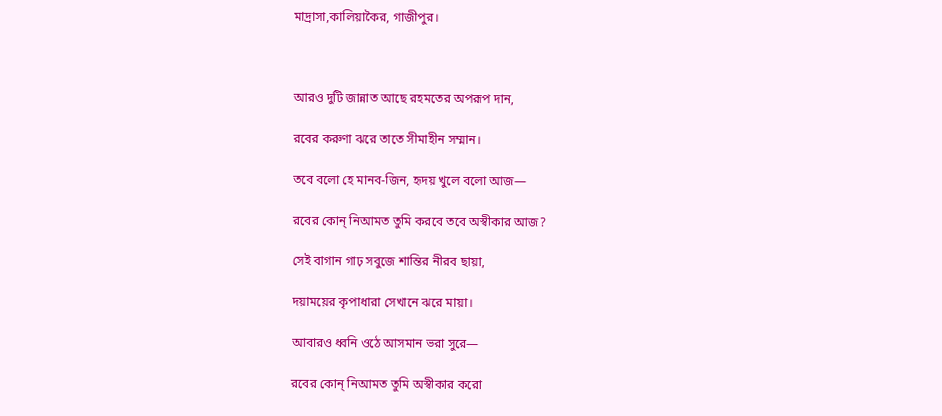মাদ্রাসা,কালিয়াকৈর, গাজীপুর।



আরও দুটি জান্নাত আছে রহমতের অপরূপ দান,

রবের করুণা ঝরে তাতে সীমাহীন সম্মান।

তবে বলো হে মানব-জিন, হৃদয় খুলে বলো আজ—

রবের কোন্ নিআমত তুমি করবে তবে অস্বীকার আজ?

সেই বাগান গাঢ় সবুজে শান্তির নীরব ছায়া,

দয়াময়ের কৃপাধারা সেখানে ঝরে মায়া।

আবারও ধ্বনি ওঠে আসমান ভরা সুরে—

রবের কোন্ নিআমত তুমি অস্বীকার করো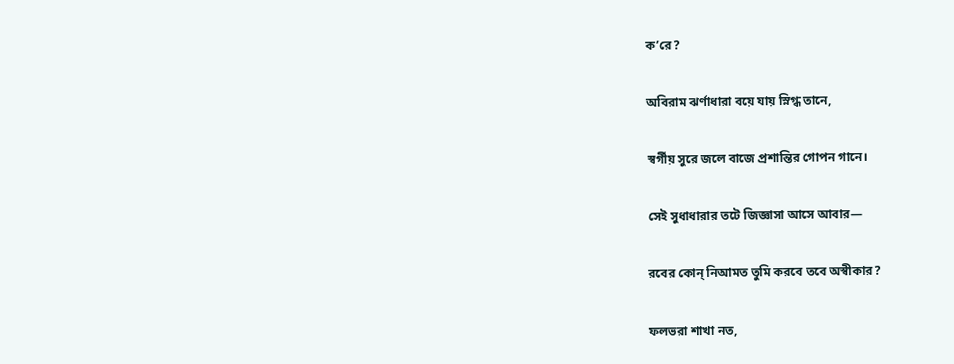ক’রে?

অবিরাম ঝর্ণাধারা বয়ে যায় স্নিগ্ধ তানে,

স্বর্গীয় সুরে জলে বাজে প্রশান্তির গোপন গানে।

সেই সুধাধারার তটে জিজ্ঞাসা আসে আবার—

রবের কোন্ নিআমত তুমি করবে তবে অস্বীকার?

ফলভরা শাখা নত,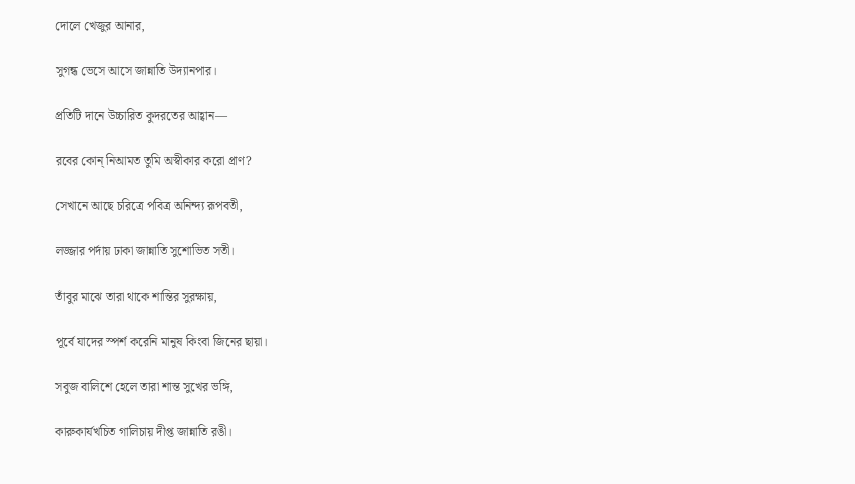দোলে খেজুর আনার,

সুগন্ধ ভেসে আসে জান্নাতি উদ্যানপার।

প্রতিটি দানে উচ্চারিত কুদরতের আহ্বান—

রবের কোন্ নিআমত তুমি অস্বীকার করো প্রাণ?

সেখানে আছে চরিত্রে পবিত্র অনিন্দ্য রূপবতী,

লজ্জার পর্দায় ঢাকা জান্নাতি সুশোভিত সতী।

তাঁবুর মাঝে তারা থাকে শান্তির সুরক্ষায়,

পূর্বে যাদের স্পর্শ করেনি মানুষ কিংবা জিনের ছায়া।

সবুজ বালিশে হেলে তারা শান্ত সুখের ভঙ্গি,

কারুকার্যখচিত গালিচায় দীপ্ত জান্নাতি রঙী।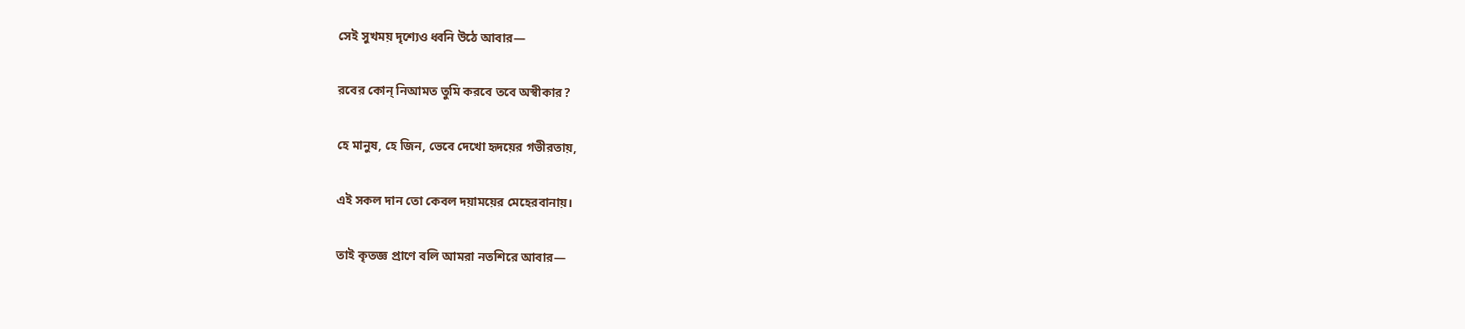সেই সুখময় দৃশ্যেও ধ্বনি উঠে আবার—

রবের কোন্ নিআমত তুমি করবে তবে অস্বীকার?

হে মানুষ, হে জিন, ভেবে দেখো হৃদয়ের গভীরতায়,

এই সকল দান তো কেবল দয়াময়ের মেহেরবানায়।

তাই কৃতজ্ঞ প্রাণে বলি আমরা নতশিরে আবার—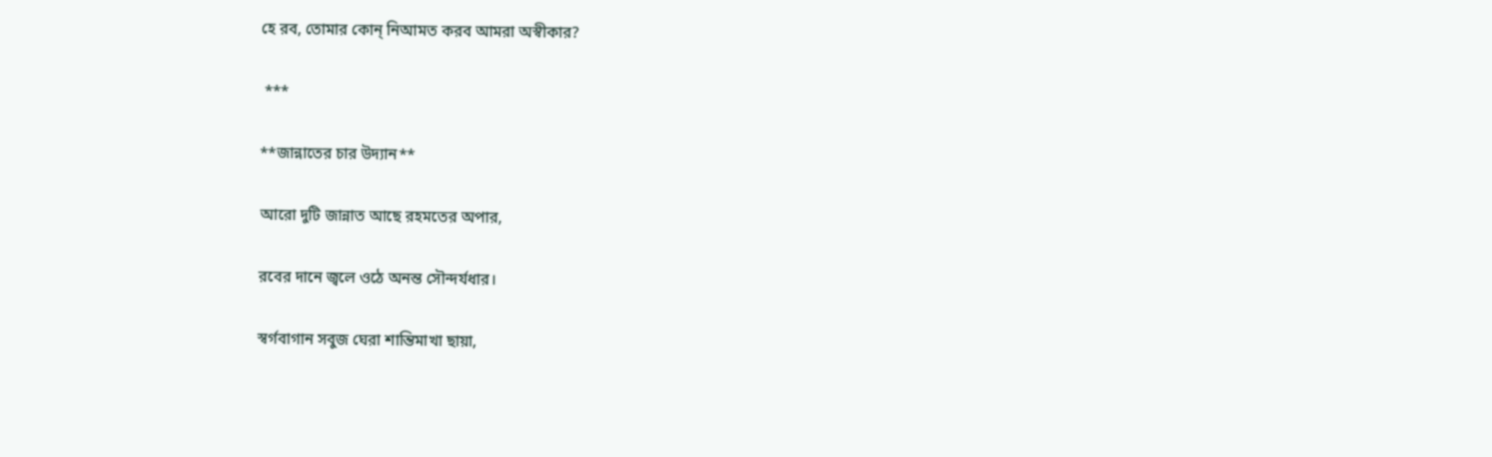হে রব, তোমার কোন্ নিআমত করব আমরা অস্বীকার?

 ***

**জান্নাতের চার উদ্যান**

আরো দুটি জান্নাত আছে রহমতের অপার,

রবের দানে জ্বলে ওঠে অনন্ত সৌন্দর্যধার।

স্বর্গবাগান সবুজ ঘেরা শান্তিমাখা ছায়া,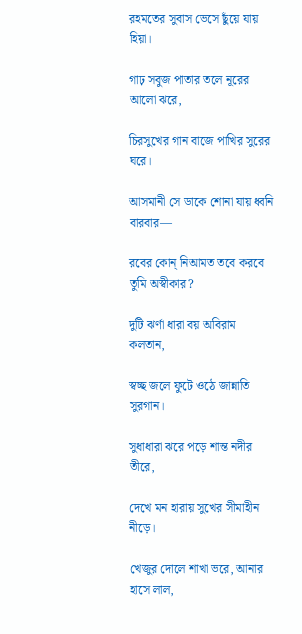রহমতের সুবাস ভেসে ছুঁয়ে যায় হিয়া।

গাঢ় সবুজ পাতার তলে নূরের আলো ঝরে,

চিরসুখের গান বাজে পাখির সুরের ঘরে।

আসমানী সে ডাকে শোনা যায় ধ্বনি বারবার—

রবের কোন্ নিআমত তবে করবে তুমি অস্বীকার?

দুটি ঝর্ণা ধারা বয় অবিরাম কলতান,

স্বচ্ছ জলে ফুটে ওঠে জান্নাতি সুরগান।

সুধাধারা ঝরে পড়ে শান্ত নদীর তীরে,

দেখে মন হারায় সুখের সীমাহীন নীড়ে।

খেজুর দোলে শাখা ভরে, আনার হাসে লাল,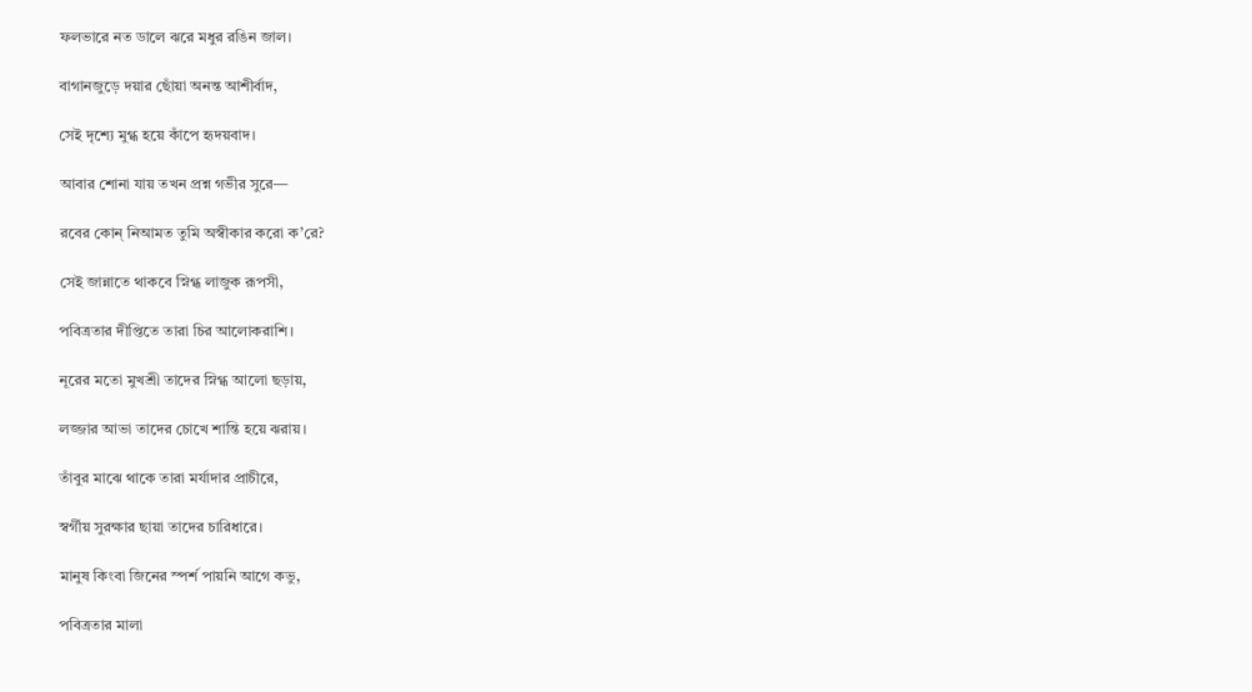ফলভারে নত ডালে ঝরে মধুর রঙিন জাল।

বাগানজুড়ে দয়ার ছোঁয়া অনন্ত আশীর্বাদ,

সেই দৃশ্যে মুগ্ধ হয়ে কাঁপে হৃদয়বাদ।

আবার শোনা যায় তখন প্রশ্ন গভীর সুরে—

রবের কোন্ নিআমত তুমি অস্বীকার করো ক’রে?

সেই জান্নাতে থাকবে স্নিগ্ধ লাজুক রূপসী,

পবিত্রতার দীপ্তিতে তারা চির আলোকরাশি।

নূরের মতো মুখশ্রী তাদের স্নিগ্ধ আলো ছড়ায়,

লজ্জার আভা তাদের চোখে শান্তি হয়ে ঝরায়।

তাঁবুর মাঝে থাকে তারা মর্যাদার প্রাচীরে,

স্বর্গীয় সুরক্ষার ছায়া তাদের চারিধারে।

মানুষ কিংবা জিনের স্পর্শ পায়নি আগে কভু,

পবিত্রতার মালা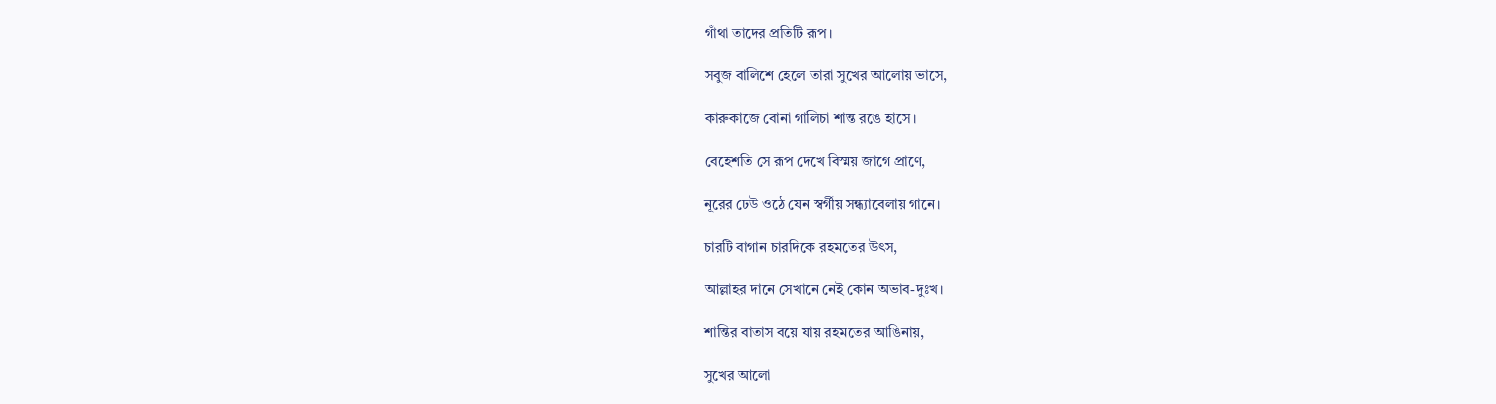গাঁথা তাদের প্রতিটি রূপ।

সবুজ বালিশে হেলে তারা সুখের আলোয় ভাসে,

কারুকাজে বোনা গালিচা শান্ত রঙে হাসে।

বেহেশতি সে রূপ দেখে বিস্ময় জাগে প্রাণে,

নূরের ঢেউ ওঠে যেন স্বর্গীয় সন্ধ্যাবেলায় গানে।

চারটি বাগান চারদিকে রহমতের উৎস,

আল্লাহর দানে সেখানে নেই কোন অভাব-দুঃখ।

শান্তির বাতাস বয়ে যায় রহমতের আঙিনায়,

সুখের আলো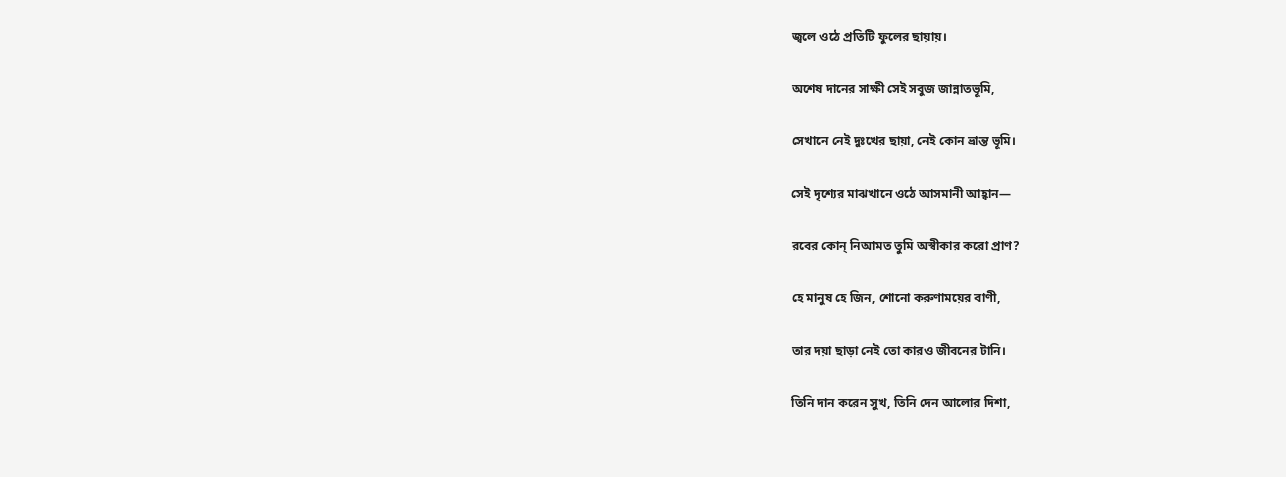জ্বলে ওঠে প্রতিটি ফুলের ছায়ায়।

অশেষ দানের সাক্ষী সেই সবুজ জান্নাতভূমি,

সেখানে নেই দুঃখের ছায়া, নেই কোন ভ্রান্ত ভূমি।

সেই দৃশ্যের মাঝখানে ওঠে আসমানী আহ্বান—

রবের কোন্ নিআমত তুমি অস্বীকার করো প্রাণ?

হে মানুষ হে জিন, শোনো করুণাময়ের বাণী,

তার দয়া ছাড়া নেই তো কারও জীবনের টানি।

তিনি দান করেন সুখ, তিনি দেন আলোর দিশা,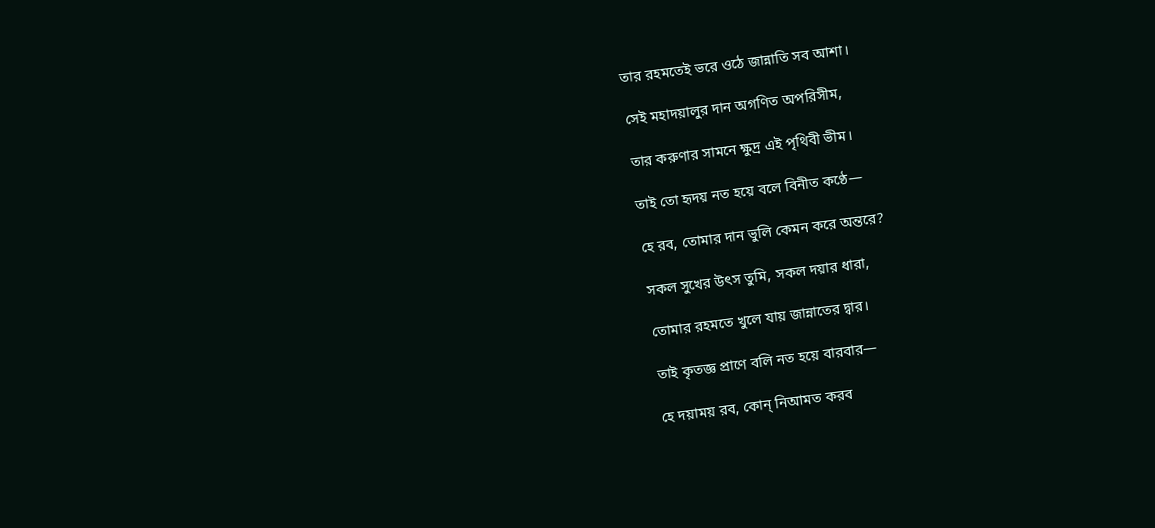তার রহমতেই ভরে ওঠে জান্নাতি সব আশা।

সেই মহাদয়ালুর দান অগণিত অপরিসীম,

তার করুণার সামনে ক্ষুদ্র এই পৃথিবী ভীম।

তাই তো হৃদয় নত হয়ে বলে বিনীত কণ্ঠে—

হে রব, তোমার দান ভুলি কেমন করে অন্তরে?

সকল সুখের উৎস তুমি, সকল দয়ার ধারা,

তোমার রহমতে খুলে যায় জান্নাতের দ্বার।

তাই কৃতজ্ঞ প্রাণে বলি নত হয়ে বারবার—

হে দয়াময় রব, কোন্ নিআমত করব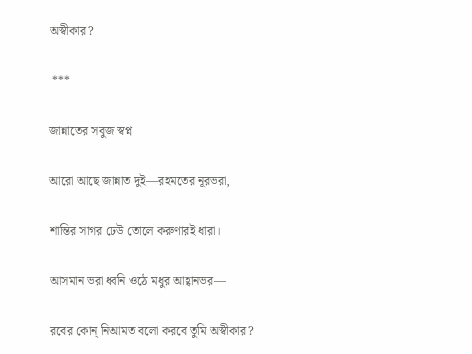অস্বীকার?

 ***

জান্নাতের সবুজ স্বপ্ন

আরো আছে জান্নাত দুই—রহমতের নূরভরা,

শান্তির সাগর ঢেউ তোলে করুণারই ধারা।

আসমান ভরা ধ্বনি ওঠে মধুর আহ্বানভর—

রবের কোন্ নিআমত বলো করবে তুমি অস্বীকার?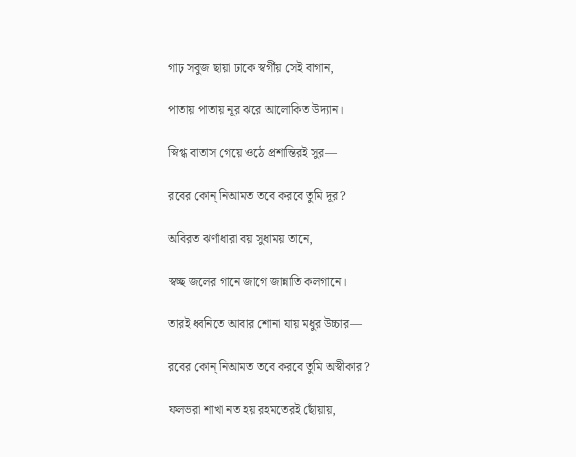গাঢ় সবুজ ছায়া ঢাকে স্বর্গীয় সেই বাগান,

পাতায় পাতায় নূর ঝরে আলোকিত উদ্যান।

স্নিগ্ধ বাতাস গেয়ে ওঠে প্রশান্তিরই সুর—

রবের কোন্ নিআমত তবে করবে তুমি দূর?

অবিরত ঝর্ণাধারা বয় সুধাময় তানে,

স্বচ্ছ জলের গানে জাগে জান্নাতি কলগানে।

তারই ধ্বনিতে আবার শোনা যায় মধুর উচ্চার—

রবের কোন্ নিআমত তবে করবে তুমি অস্বীকার?

ফলভরা শাখা নত হয় রহমতেরই ছোঁয়ায়,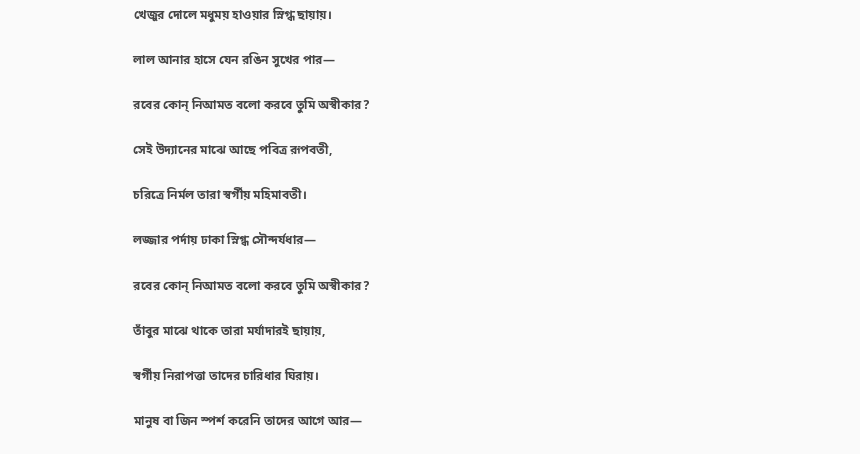খেজুর দোলে মধুময় হাওয়ার স্নিগ্ধ ছায়ায়।

লাল আনার হাসে যেন রঙিন সুখের পার—

রবের কোন্ নিআমত বলো করবে তুমি অস্বীকার?

সেই উদ্যানের মাঝে আছে পবিত্র রূপবতী,

চরিত্রে নির্মল তারা স্বর্গীয় মহিমাবতী।

লজ্জার পর্দায় ঢাকা স্নিগ্ধ সৌন্দর্যধার—

রবের কোন্ নিআমত বলো করবে তুমি অস্বীকার?

তাঁবুর মাঝে থাকে তারা মর্যাদারই ছায়ায়,

স্বর্গীয় নিরাপত্তা তাদের চারিধার ঘিরায়।

মানুষ বা জিন স্পর্শ করেনি তাদের আগে আর—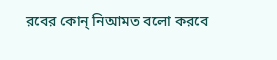রবের কোন্ নিআমত বলো করবে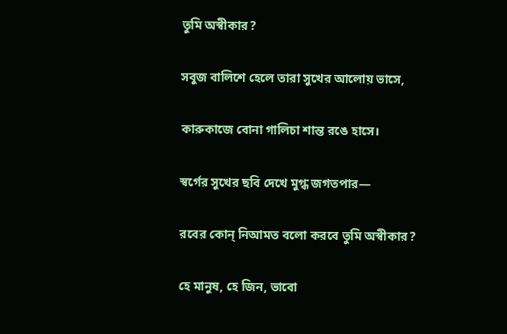তুমি অস্বীকার?

সবুজ বালিশে হেলে তারা সুখের আলোয় ভাসে,

কারুকাজে বোনা গালিচা শান্ত রঙে হাসে।

স্বর্গের সুখের ছবি দেখে মুগ্ধ জগতপার—

রবের কোন্ নিআমত বলো করবে তুমি অস্বীকার?

হে মানুষ, হে জিন, ভাবো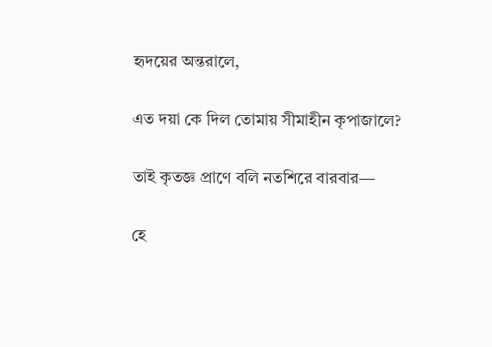হৃদয়ের অন্তরালে,

এত দয়া কে দিল তোমায় সীমাহীন কৃপাজালে?

তাই কৃতজ্ঞ প্রাণে বলি নতশিরে বারবার—

হে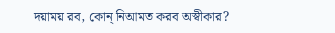দয়াময় রব, কোন্ নিআমত করব অস্বীকার?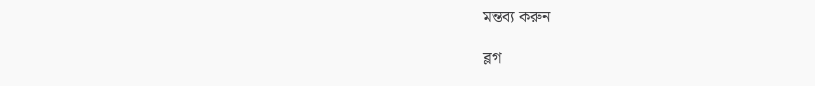মন্তব্য করুন

ব্লগ